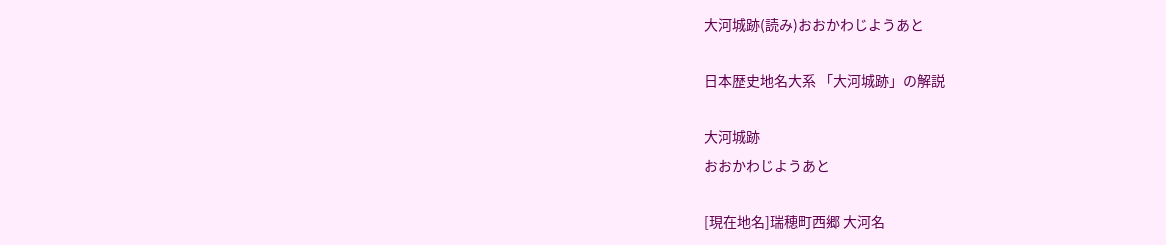大河城跡(読み)おおかわじようあと

日本歴史地名大系 「大河城跡」の解説

大河城跡
おおかわじようあと

[現在地名]瑞穂町西郷 大河名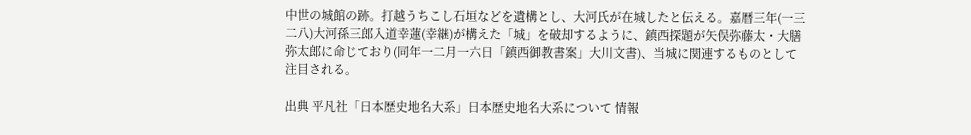中世の城館の跡。打越うちこし石垣などを遺構とし、大河氏が在城したと伝える。嘉暦三年(一三二八)大河孫三郎入道幸蓮(幸継)が構えた「城」を破却するように、鎮西探題が矢俣弥藤太・大膳弥太郎に命じており(同年一二月一六日「鎮西御教書案」大川文書)、当城に関連するものとして注目される。

出典 平凡社「日本歴史地名大系」日本歴史地名大系について 情報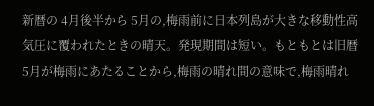新暦の 4月後半から 5月の,梅雨前に日本列島が大きな移動性高気圧に覆われたときの晴天。発現期間は短い。もともとは旧暦 5月が梅雨にあたることから,梅雨の晴れ間の意味で,梅雨晴れ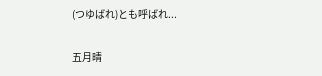(つゆばれ)とも呼ばれ...

五月晴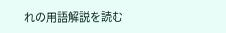れの用語解説を読む